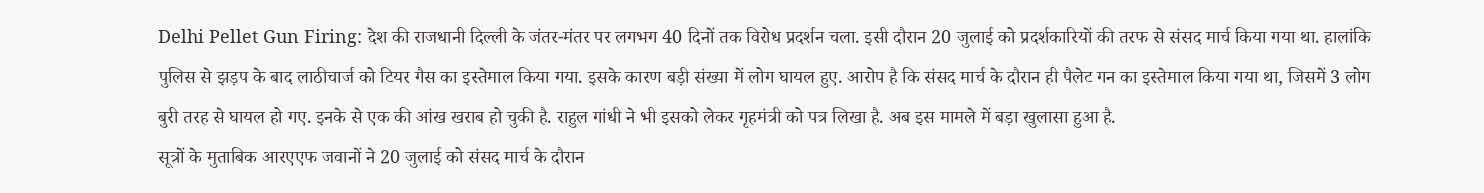Delhi Pellet Gun Firing: देश की राजधानी दिल्ली के जंतर-मंतर पर लगभग 40 दिनों तक विरोध प्रदर्शन चला. इसी दौरान 20 जुलाई को प्रदर्शकारियों की तरफ से संसद मार्च किया गया था. हालांकि पुलिस से झड़प के बाद लाठीचार्ज को टियर गैस का इस्तेमाल किया गया. इसके कारण बड़ी संख्या में लोग घायल हुए. आरोप है कि संसद मार्च के दौरान ही पैलेट गन का इस्तेमाल किया गया था, जिसमें 3 लोग बुरी तरह से घायल हो गए. इनके से एक की आंख खराब हो चुकी है. राहुल गांधी ने भी इसको लेकर गृहमंत्री को पत्र लिखा है. अब इस मामले में बड़ा खुलासा हुआ है.
सूत्रों के मुताबिक आरएएफ जवानों ने 20 जुलाई को संसद मार्च के दौरान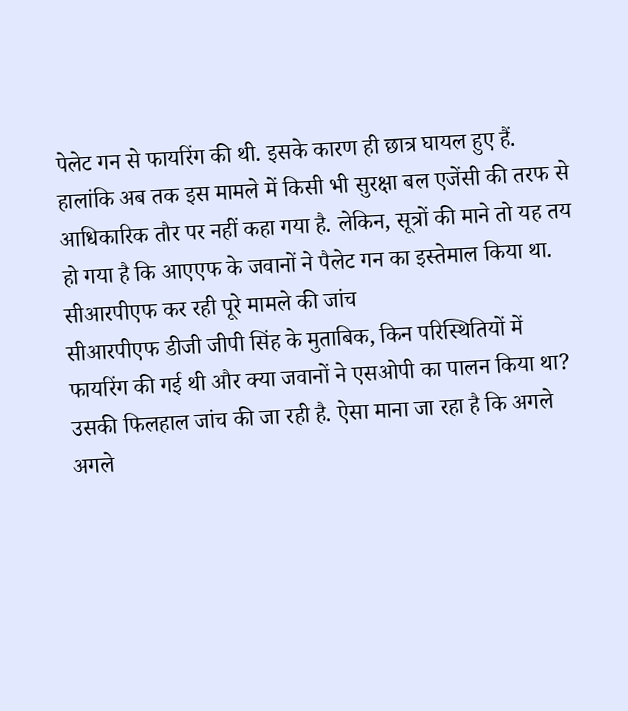पेलेट गन से फायरिंग की थी. इसके कारण ही छात्र घायल हुए हैं. हालांकि अब तक इस मामले में किसी भी सुरक्षा बल एजेंसी की तरफ से आधिकारिक तौर पर नहीं कहा गया है. लेकिन, सूत्रों की माने तो यह तय हो गया है कि आएएफ के जवानों ने पैलेट गन का इस्तेमाल किया था.
सीआरपीएफ कर रही पूरे मामले की जांच
सीआरपीएफ डीजी जीपी सिंह के मुताबिक, किन परिस्थितियों में फायरिंग की गई थी और क्या जवानों ने एसओपी का पालन किया था? उसकी फिलहाल जांच की जा रही है. ऐसा माना जा रहा है कि अगले अगले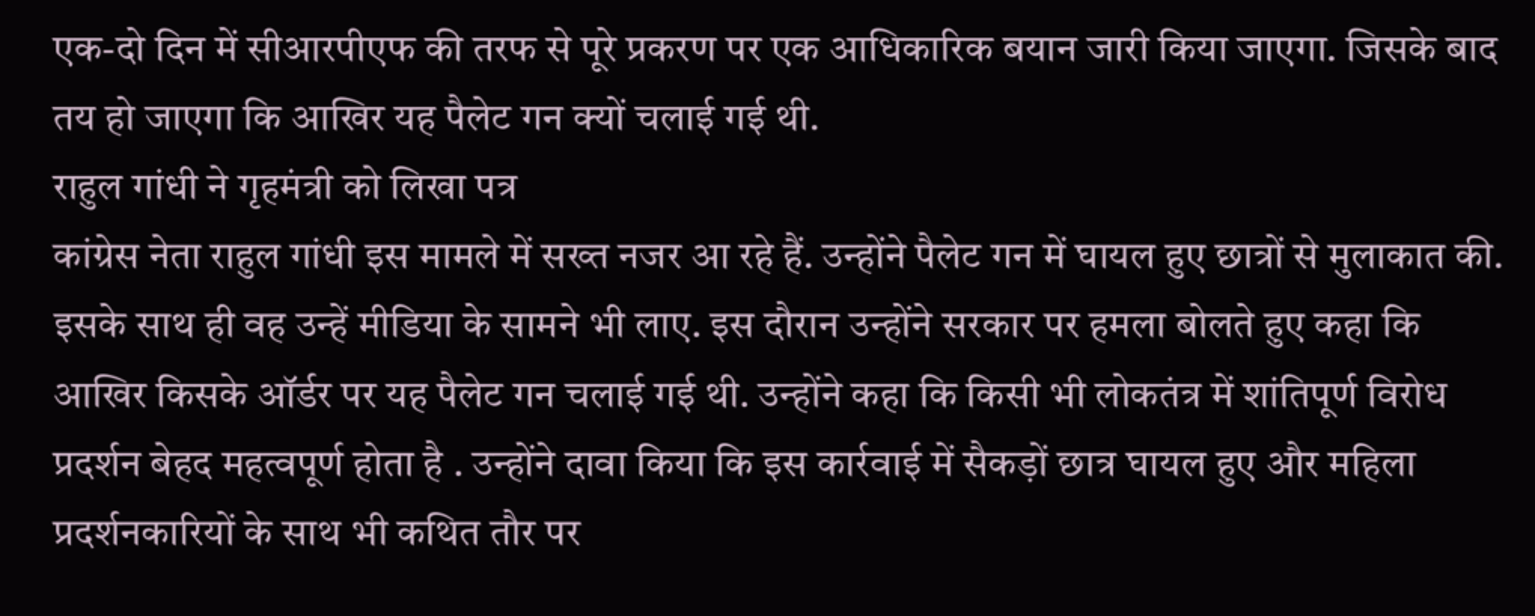एक-दो दिन में सीआरपीएफ की तरफ से पूरे प्रकरण पर एक आधिकारिक बयान जारी किया जाएगा. जिसके बाद तय हो जाएगा कि आखिर यह पैलेट गन क्यों चलाई गई थी.
राहुल गांधी ने गृहमंत्री को लिखा पत्र
कांग्रेस नेता राहुल गांधी इस मामले में सख्त नजर आ रहे हैं. उन्होंने पैलेट गन में घायल हुए छात्रों से मुलाकात की. इसके साथ ही वह उन्हें मीडिया के सामने भी लाए. इस दौरान उन्होंने सरकार पर हमला बोलते हुए कहा कि आखिर किसके ऑर्डर पर यह पैलेट गन चलाई गई थी. उन्होंने कहा कि किसी भी लोकतंत्र में शांतिपूर्ण विरोध प्रदर्शन बेहद महत्वपूर्ण होता है . उन्होंने दावा किया कि इस कार्रवाई में सैकड़ों छात्र घायल हुए और महिला प्रदर्शनकारियों के साथ भी कथित तौर पर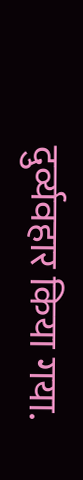दुर्व्यवहार किया गया.